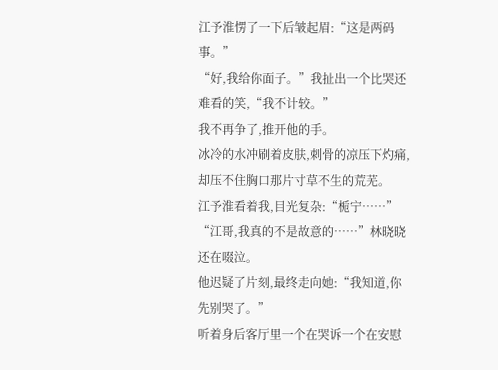江予淮愣了一下后皱起眉:“这是两码事。”
“好,我给你面子。”我扯出一个比哭还难看的笑,“我不计较。”
我不再争了,推开他的手。
冰冷的水冲刷着皮肤,刺骨的凉压下灼痛,却压不住胸口那片寸草不生的荒芜。
江予淮看着我,目光复杂:“栀宁……”
“江哥,我真的不是故意的……”林晓晓还在啜泣。
他迟疑了片刻,最终走向她:“我知道,你先别哭了。”
听着身后客厅里一个在哭诉一个在安慰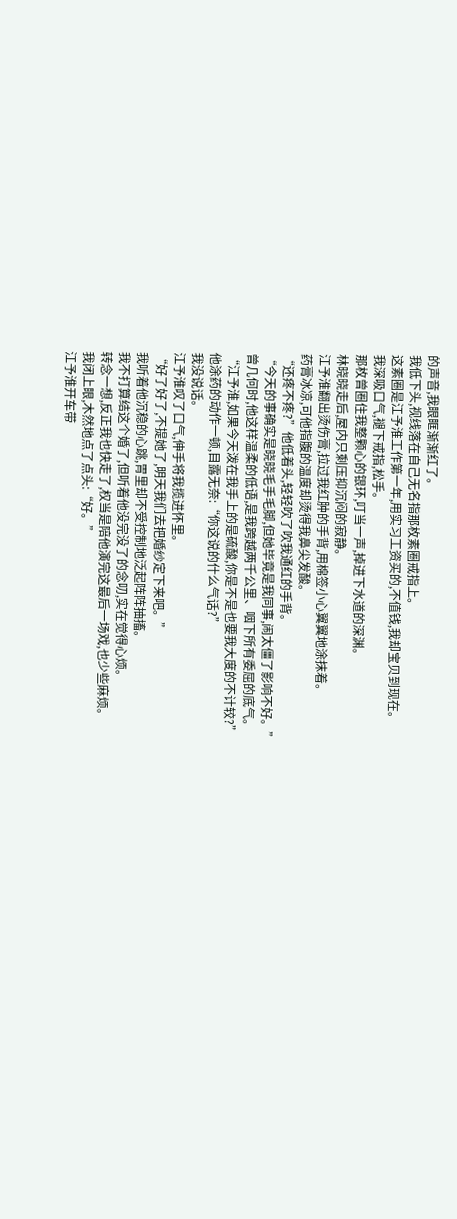的声音,我眼眶渐渐红了。
我低下头,视线落在自己无名指那枚素圈戒指上。
这素圈是江予淮工作第一年,用实习工资买的,不值钱,我却宝贝到现在。
我深吸口气,褪下戒指,松手。
那枚曾圈住我整颗心的银环,叮当一声,掉进下水道的深渊。
林晓晓走后,屋内只剩压抑沉闷的寂静。
江予淮翻出烫伤膏,拉过我红肿的手背,用棉签小心翼翼地涂抹着。
药膏冰凉,可他指腹的温度却烫得我鼻尖发酸。
“还疼不疼?”他低着头,轻轻吹了吹我通红的手背。
“今天的事确实是晓晓毛手毛脚,但她毕竟是我同事,闹太僵了影响不好。”
曾几何时,他这样温柔的低语,是我跨越两千公里、咽下所有委屈的底气。
“江予淮,如果今天泼在我手上的是硫酸,你是不是也要我大度的不计较?”
他涂药的动作一顿,目露无奈:“你这说的什么气话?”
我没说话。
江予淮叹了口气,伸手将我揽进怀里。
“好了好了,不提她了,明天我们去把婚纱定下来吧。”
我听着他沉稳的心跳,胃里却不受控制地泛起阵阵抽搐。
我不打算结这个婚了,但听着他没完没了的念叨,实在觉得心烦。
转念一想,反正我也快走了,权当是陪他演完这最后一场戏,也少些麻烦。
我闭上眼,木然地点了点头:“好。”
江予淮开车带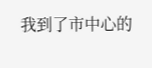我到了市中心的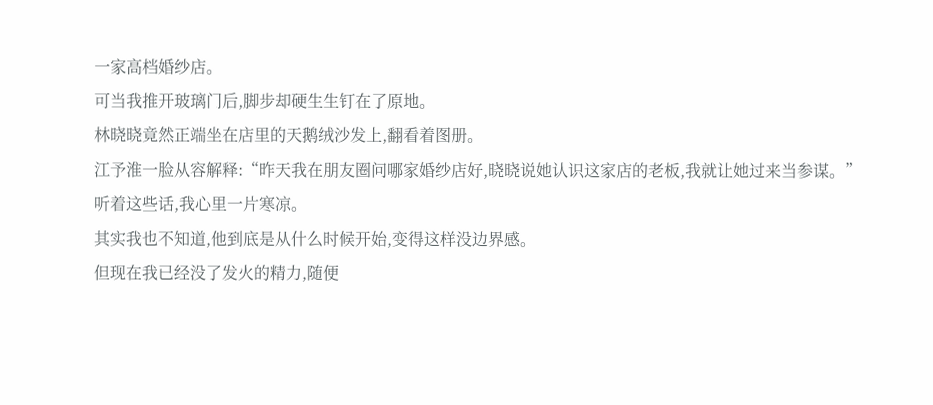一家高档婚纱店。
可当我推开玻璃门后,脚步却硬生生钉在了原地。
林晓晓竟然正端坐在店里的天鹅绒沙发上,翻看着图册。
江予淮一脸从容解释:“昨天我在朋友圈问哪家婚纱店好,晓晓说她认识这家店的老板,我就让她过来当参谋。”
听着这些话,我心里一片寒凉。
其实我也不知道,他到底是从什么时候开始,变得这样没边界感。
但现在我已经没了发火的精力,随便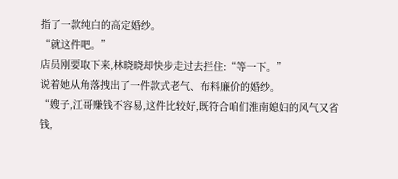指了一款纯白的高定婚纱。
“就这件吧。”
店员刚要取下来,林晓晓却快步走过去拦住:“等一下。”
说着她从角落拽出了一件款式老气、布料廉价的婚纱。
“嫂子,江哥赚钱不容易,这件比较好,既符合咱们淮南媳妇的风气又省钱,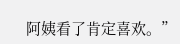阿姨看了肯定喜欢。”